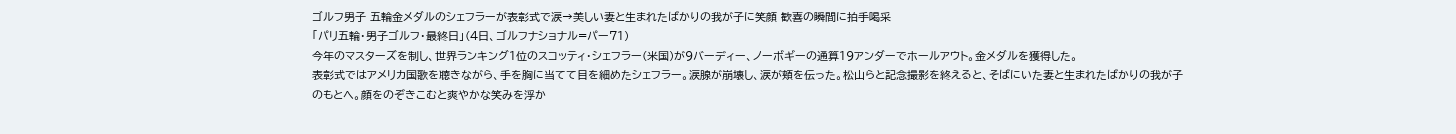ゴルフ男子 五輪金メダルのシェフラーが表彰式で涙→美しい妻と生まれたばかりの我が子に笑顔 歓喜の瞬間に拍手喝采
「パリ五輪・男子ゴルフ・最終日」(4日、ゴルフナショナル=パー71)
今年のマスターズを制し、世界ランキング1位のスコッティ・シェフラー(米国)が9バーディー、ノーボギーの通算19アンダーでホールアウト。金メダルを獲得した。
表彰式ではアメリカ国歌を聴きながら、手を胸に当てて目を細めたシェフラー。涙腺が崩壊し、涙が頬を伝った。松山らと記念撮影を終えると、そばにいた妻と生まれたばかりの我が子のもとへ。顔をのぞきこむと爽やかな笑みを浮か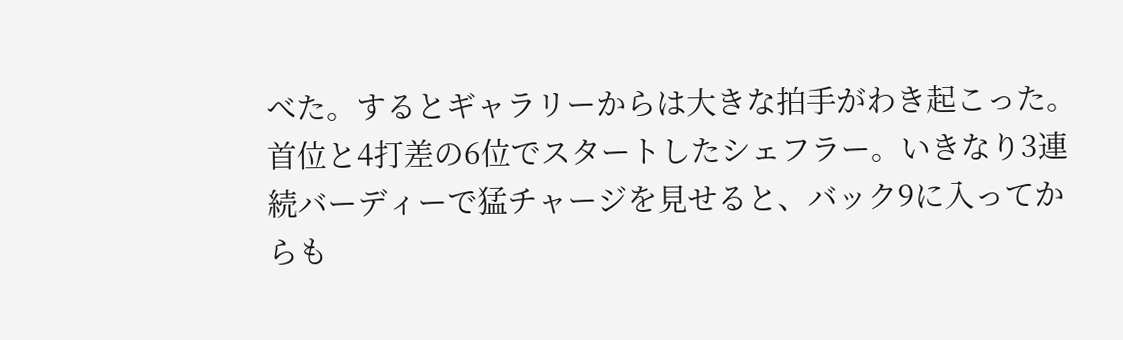べた。するとギャラリーからは大きな拍手がわき起こった。
首位と4打差の6位でスタートしたシェフラー。いきなり3連続バーディーで猛チャージを見せると、バック9に入ってからも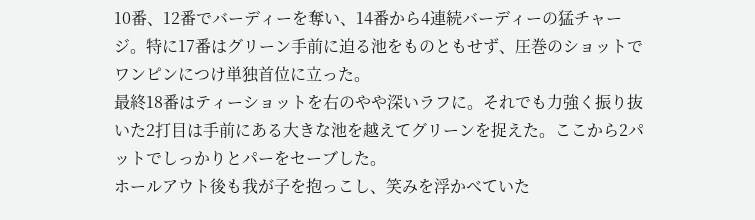10番、12番でバーディーを奪い、14番から4連続バーディーの猛チャージ。特に17番はグリーン手前に迫る池をものともせず、圧巻のショットでワンピンにつけ単独首位に立った。
最終18番はティーショットを右のやや深いラフに。それでも力強く振り抜いた2打目は手前にある大きな池を越えてグリーンを捉えた。ここから2パットでしっかりとパーをセーブした。
ホールアウト後も我が子を抱っこし、笑みを浮かべていた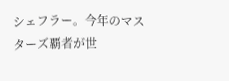シェフラー。今年のマスターズ覇者が世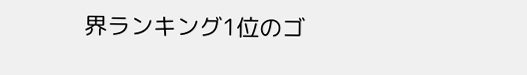界ランキング1位のゴ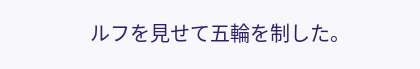ルフを見せて五輪を制した。